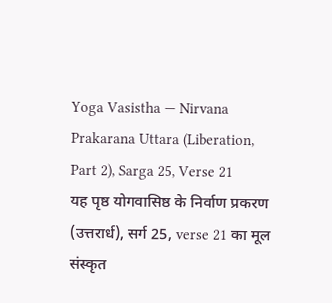Yoga Vasistha — Nirvana Prakarana Uttara (Liberation, Part 2), Sarga 25, Verse 21
यह पृष्ठ योगवासिष्ठ के निर्वाण प्रकरण (उत्तरार्ध), सर्ग 25, verse 21 का मूल संस्कृत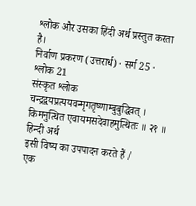श्लोक और उसका हिंदी अर्थ प्रस्तुत करता है।
निर्वाण प्रकरण (उत्तरार्ध) · सर्ग 25 · श्लोक 21
संस्कृत श्लोक
चन्द्रद्वयप्रत्ययवन्मृगतृष्णाम्बुबुद्धिवत् ।
किमनुत्थित एवायमसदेवाहमुत्थितः ॥ २१ ॥
हिन्दी अर्थ
इसी विष्य का उपपादन करते हैं /
एक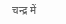चन्द्र में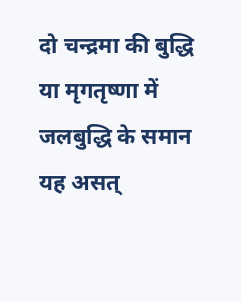दो चन्द्रमा की बुद्धि या मृगतृष्णा में जलबुद्धि के समान यह असत्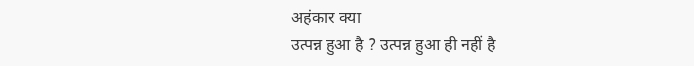अहंकार क्या
उत्पन्न हुआ है ? उत्पन्न हुआ ही नहीं है